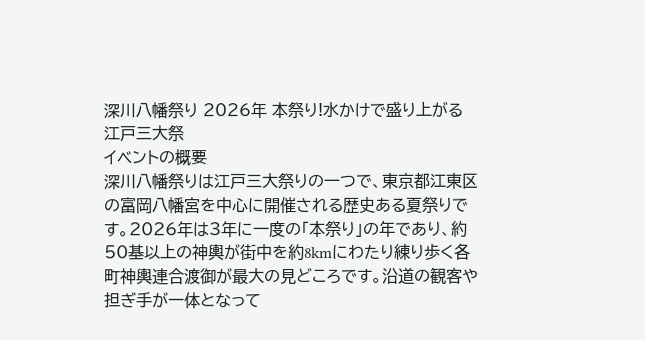深川八幡祭り 2026年 本祭り!水かけで盛り上がる江戸三大祭
イベントの概要
深川八幡祭りは江戸三大祭りの一つで、東京都江東区の富岡八幡宮を中心に開催される歴史ある夏祭りです。2026年は3年に一度の「本祭り」の年であり、約50基以上の神輿が街中を約8kmにわたり練り歩く各町神輿連合渡御が最大の見どころです。沿道の観客や担ぎ手が一体となって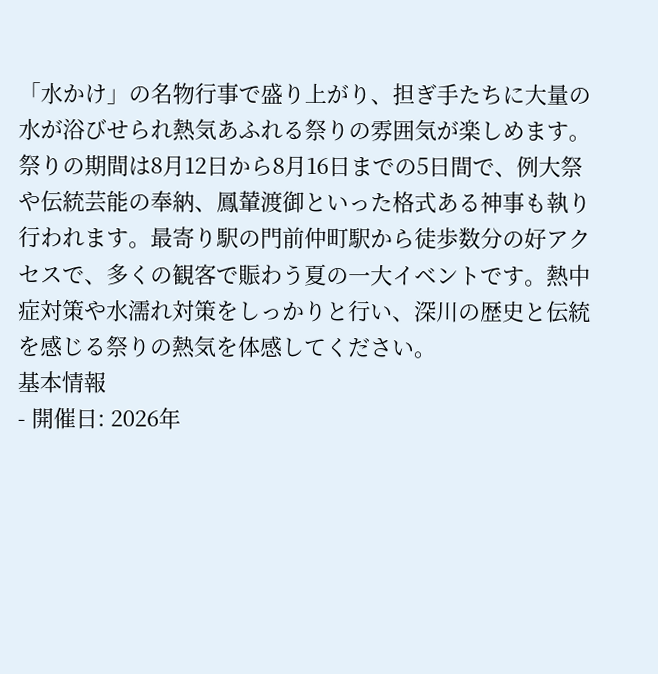「水かけ」の名物行事で盛り上がり、担ぎ手たちに大量の水が浴びせられ熱気あふれる祭りの雰囲気が楽しめます。祭りの期間は8月12日から8月16日までの5日間で、例大祭や伝統芸能の奉納、鳳輦渡御といった格式ある神事も執り行われます。最寄り駅の門前仲町駅から徒歩数分の好アクセスで、多くの観客で賑わう夏の一大イベントです。熱中症対策や水濡れ対策をしっかりと行い、深川の歴史と伝統を感じる祭りの熱気を体感してください。
基本情報
- 開催日: 2026年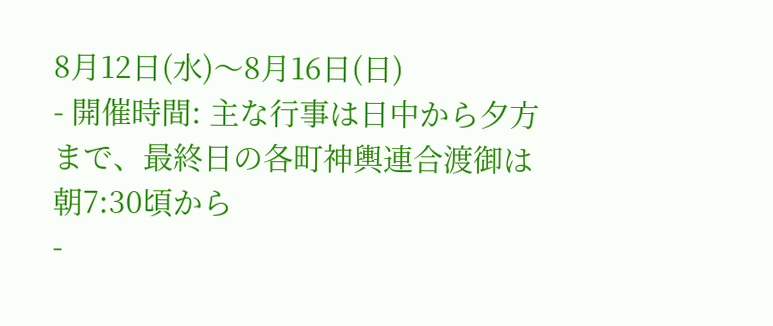8月12日(水)〜8月16日(日)
- 開催時間: 主な行事は日中から夕方まで、最終日の各町神輿連合渡御は朝7:30頃から
-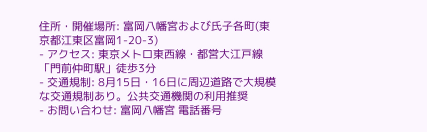住所・開催場所: 富岡八幡宮および氏子各町(東京都江東区富岡1-20-3)
- アクセス: 東京メトロ東西線・都営大江戸線「門前仲町駅」徒歩3分
- 交通規制: 8月15日・16日に周辺道路で大規模な交通規制あり。公共交通機関の利用推奨
- お問い合わせ: 富岡八幡宮 電話番号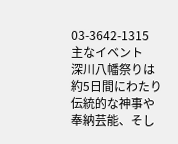03-3642-1315
主なイベント
深川八幡祭りは約5日間にわたり伝統的な神事や奉納芸能、そし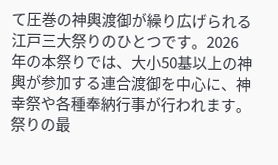て圧巻の神輿渡御が繰り広げられる江戸三大祭りのひとつです。2026年の本祭りでは、大小50基以上の神輿が参加する連合渡御を中心に、神幸祭や各種奉納行事が行われます。祭りの最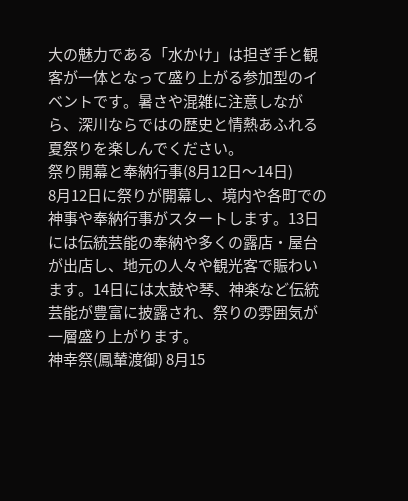大の魅力である「水かけ」は担ぎ手と観客が一体となって盛り上がる参加型のイベントです。暑さや混雑に注意しながら、深川ならではの歴史と情熱あふれる夏祭りを楽しんでください。
祭り開幕と奉納行事(8月12日〜14日)
8月12日に祭りが開幕し、境内や各町での神事や奉納行事がスタートします。13日には伝統芸能の奉納や多くの露店・屋台が出店し、地元の人々や観光客で賑わいます。14日には太鼓や琴、神楽など伝統芸能が豊富に披露され、祭りの雰囲気が一層盛り上がります。
神幸祭(鳳輦渡御) 8月15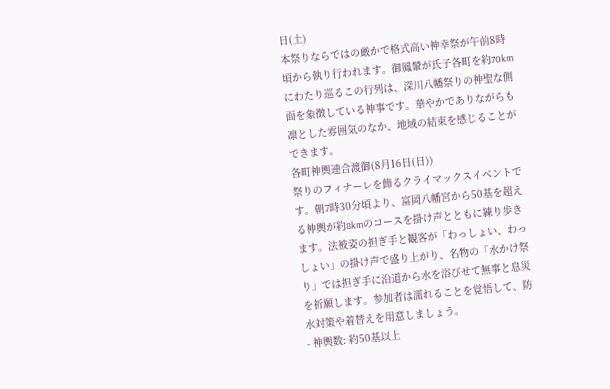日(土)
本祭りならではの厳かで格式高い神幸祭が午前8時頃から執り行われます。御鳳輦が氏子各町を約70kmにわたり巡るこの行列は、深川八幡祭りの神聖な側面を象徴している神事です。華やかでありながらも凛とした雰囲気のなか、地域の結束を感じることができます。
各町神輿連合渡御(8月16日(日))
祭りのフィナーレを飾るクライマックスイベントです。朝7時30分頃より、富岡八幡宮から50基を超える神輿が約8kmのコースを掛け声とともに練り歩きます。法被姿の担ぎ手と観客が「わっしょい、わっしょい」の掛け声で盛り上がり、名物の「水かけ祭り」では担ぎ手に沿道から水を浴びせて無事と息災を祈願します。参加者は濡れることを覚悟して、防水対策や着替えを用意しましょう。
- 神輿数: 約50基以上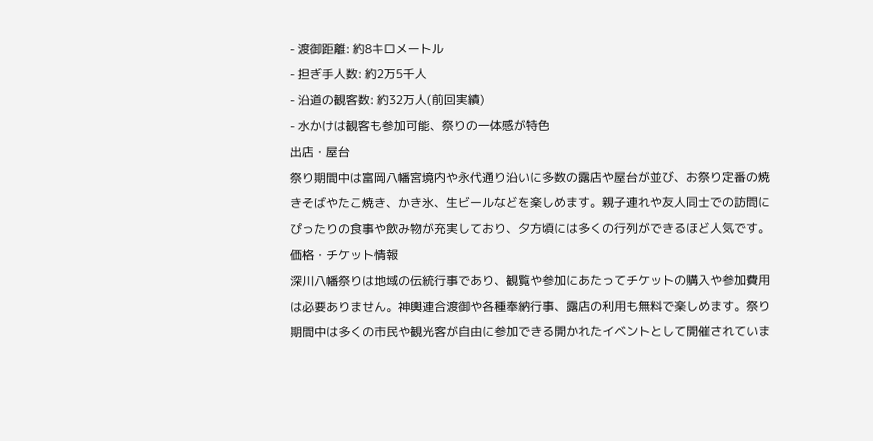- 渡御距離: 約8キロメートル
- 担ぎ手人数: 約2万5千人
- 沿道の観客数: 約32万人(前回実績)
- 水かけは観客も参加可能、祭りの一体感が特色
出店・屋台
祭り期間中は富岡八幡宮境内や永代通り沿いに多数の露店や屋台が並び、お祭り定番の焼きそばやたこ焼き、かき氷、生ビールなどを楽しめます。親子連れや友人同士での訪問にぴったりの食事や飲み物が充実しており、夕方頃には多くの行列ができるほど人気です。
価格・チケット情報
深川八幡祭りは地域の伝統行事であり、観覧や参加にあたってチケットの購入や参加費用は必要ありません。神輿連合渡御や各種奉納行事、露店の利用も無料で楽しめます。祭り期間中は多くの市民や観光客が自由に参加できる開かれたイベントとして開催されていま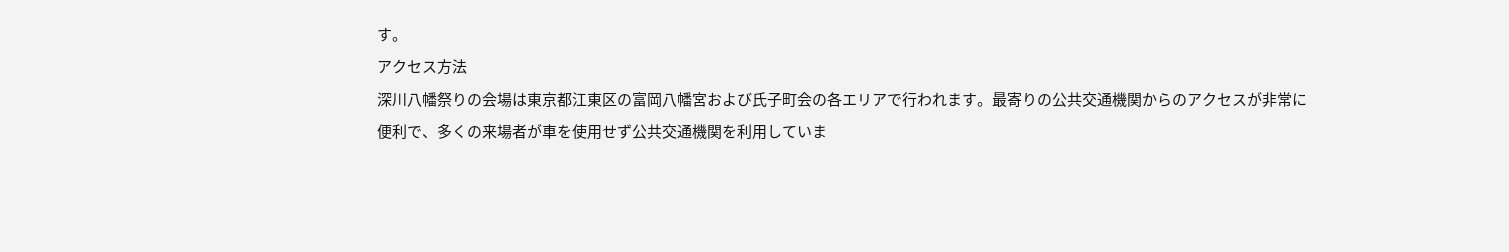す。
アクセス方法
深川八幡祭りの会場は東京都江東区の富岡八幡宮および氏子町会の各エリアで行われます。最寄りの公共交通機関からのアクセスが非常に便利で、多くの来場者が車を使用せず公共交通機関を利用していま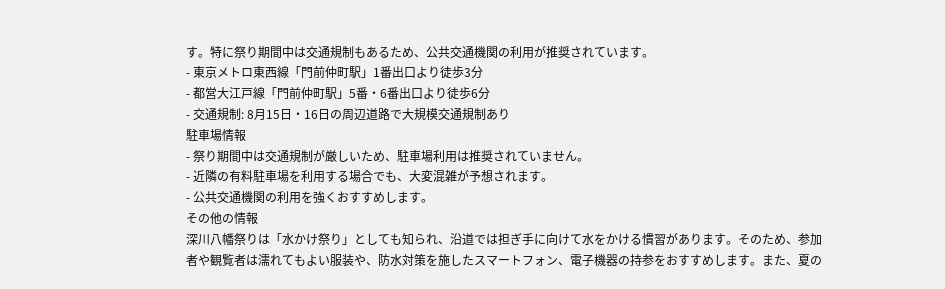す。特に祭り期間中は交通規制もあるため、公共交通機関の利用が推奨されています。
- 東京メトロ東西線「門前仲町駅」1番出口より徒歩3分
- 都営大江戸線「門前仲町駅」5番・6番出口より徒歩6分
- 交通規制: 8月15日・16日の周辺道路で大規模交通規制あり
駐車場情報
- 祭り期間中は交通規制が厳しいため、駐車場利用は推奨されていません。
- 近隣の有料駐車場を利用する場合でも、大変混雑が予想されます。
- 公共交通機関の利用を強くおすすめします。
その他の情報
深川八幡祭りは「水かけ祭り」としても知られ、沿道では担ぎ手に向けて水をかける慣習があります。そのため、参加者や観覧者は濡れてもよい服装や、防水対策を施したスマートフォン、電子機器の持参をおすすめします。また、夏の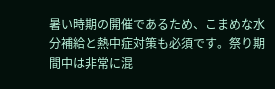暑い時期の開催であるため、こまめな水分補給と熱中症対策も必須です。祭り期間中は非常に混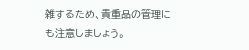雑するため、貴重品の管理にも注意しましょう。